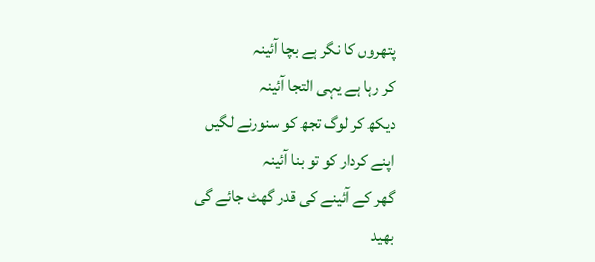پتھروں کا نگر ہے بچا آئینہ
کر رہا ہے یہی التجا آئینہ
دیکھ کر لوگ تجھ کو سنورنے لگیں
اپنے کردار کو تو بنا آئینہ
گھر کے آئینے کی قدر گھٹ جائے گی
بھید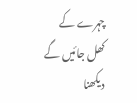چہرے کے کھل جائیں گے دیکھنا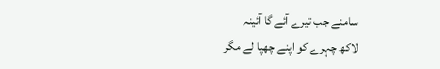سامنے جب تیرے آئے گا آئینہ
لاکھ چہرے کو اپنے چھپا لے مگر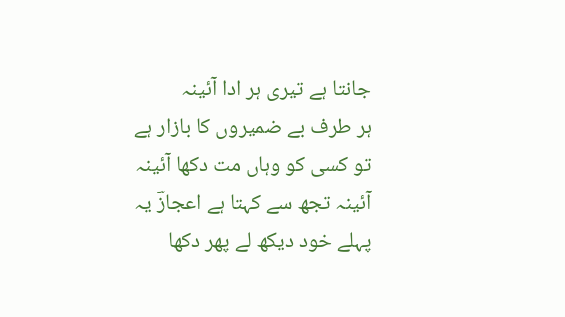جانتا ہے تیری ہر ادا آئینہ
ہر طرف بے ضمیروں کا بازار ہے
تو کسی کو وہاں مت دکھا آئینہ
آئینہ تجھ سے کہتا ہے اعجازؔ یہ
پہلے خود دیکھ لے پھر دکھا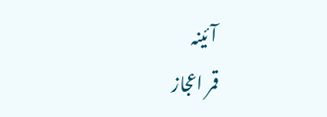آئینہ
قمر اعجاز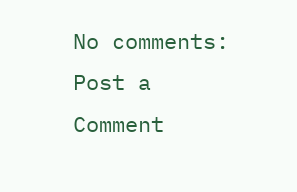No comments:
Post a Comment